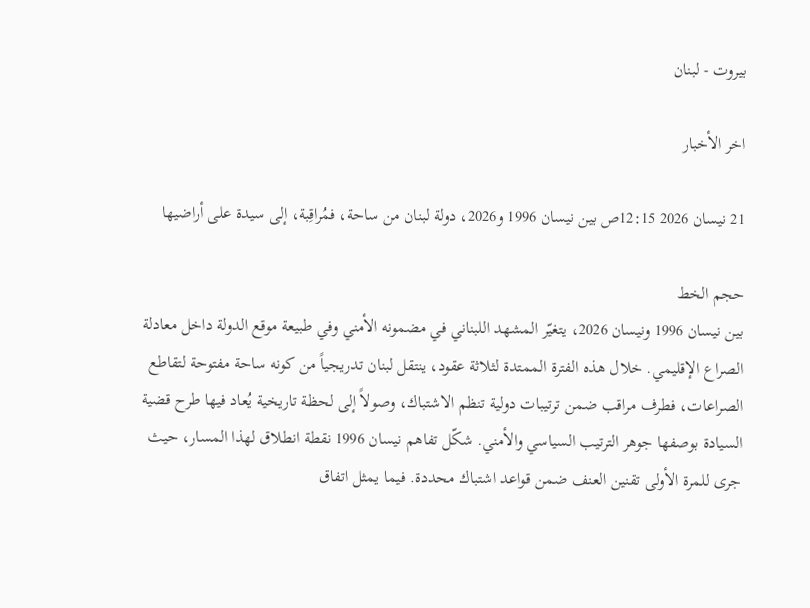بيروت - لبنان

اخر الأخبار

21 نيسان 2026 12:15ص بين نيسان 1996 و2026، دولة لبنان من ساحة، فمُراقِبة، إلى سيدة على أراضيها

حجم الخط
بين نيسان 1996 ونيسان 2026، يتغيّر المشهد اللبناني في مضمونه الأمني وفي طبيعة موقع الدولة داخل معادلة الصراع الإقليمي. خلال هذه الفترة الممتدة لثلاثة عقود، ينتقل لبنان تدريجياً من كونه ساحة مفتوحة لتقاطع الصراعات، فطرف مراقب ضمن ترتيبات دولية تنظم الاشتباك، وصولاً إلى لحظة تاريخية يُعاد فيها طرح قضية السيادة بوصفها جوهر الترتيب السياسي والأمني. شكّل تفاهم نيسان 1996 نقطة انطلاق لهذا المسار، حيث جرى للمرة الأولى تقنين العنف ضمن قواعد اشتباك محددة. فيما يمثل اتفاق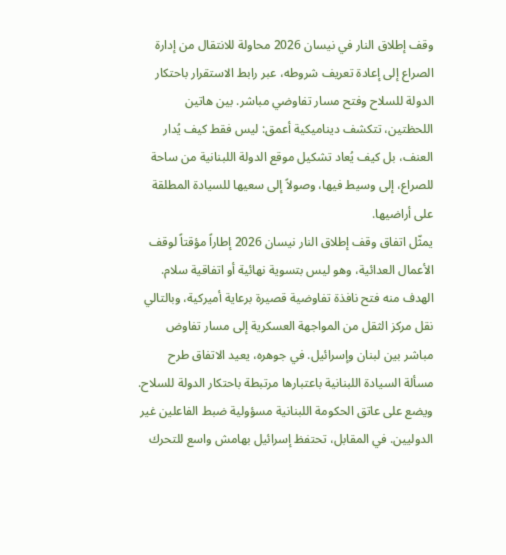وقف إطلاق النار في نيسان 2026 محاولة للانتقال من إدارة الصراع إلى إعادة تعريف شروطه، عبر رابط الاستقرار باحتكار الدولة للسلاح وفتح مسار تفاوضي مباشر. بين هاتين اللحظتين، تتكشف ديناميكية أعمق: ليس فقط كيف يُدار العنف، بل كيف يُعاد تشكيل موقع الدولة اللبنانية من ساحة للصراع، إلى وسيط فيها، وصولاً إلى سعيها للسيادة المطلقة على أراضيها.
يمثّل اتفاق وقف إطلاق النار نيسان 2026 إطاراً مؤقتاً لوقف الأعمال العدائية، وهو ليس بتسوية نهائية أو اتفاقية سلام. الهدف منه فتح نافذة تفاوضية قصيرة برعاية أميركية، وبالتالي نقل مركز الثقل من المواجهة العسكرية إلى مسار تفاوض مباشر بين لبنان وإسرائيل. في جوهره، يعيد الاتفاق طرح مسألة السيادة اللبنانية باعتبارها مرتبطة باحتكار الدولة للسلاح. ويضع على عاتق الحكومة اللبنانية مسؤولية ضبط الفاعلين غير الدوليين. في المقابل، تحتفظ إسرائيل بهامش واسع للتحرك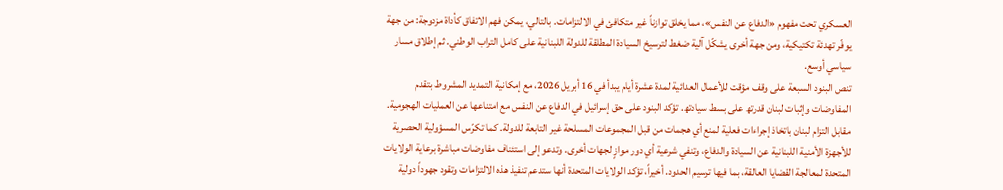العسكري تحت مفهوم «الدفاع عن النفس»، مما يخلق توازناً غير متكافئ في الالتزامات. بالتالي، يمكن فهم الاتفاق كأداة مزدوجة: من جهة يوفّر تهدئة تكتيكية، ومن جهة أخرى يشكّل آلية ضغط لترسيخ السيادة المطلقة للدولة اللبنانية على كامل التراب الوطني. ثم إطلاق مسار سياسي أوسع.
تنص البنود السبعة على وقف مؤقت للأعمال العدائية لمدة عشرة أيام يبدأ في 16 أبريل 2026، مع إمكانية التمديد المشروط بتقدم المفاوضات وإثبات لبنان قدرتھ على بسط سيادتھ. تؤكد البنود على حق إسرائيل في الدفاع عن النفس مع امتناعها عن العمليات الهجومية. مقابل التزام لبنان باتخاذ إجراءات فعلية لمنع أي هجمات من قبل المجموعات المسلحة غير التابعة للدولة. كما تكرّس المسؤولية الحصرية للأجهزة الأمنية اللبنانية عن السيادة والدفاع، وتنفي شرعية أي دور موازٍ لجهات أخرى. وتدعو إلى استئناف مفاوضات مباشرة برعاية الولايات المتحدة لمعالجة القضايا العالقة، بما فيها ترسيم الحدود. أخيراً، تؤكد الولايات المتحدة أنها ستدعم تنفيذ هذه الالتزامات وتقود جهوداً دولية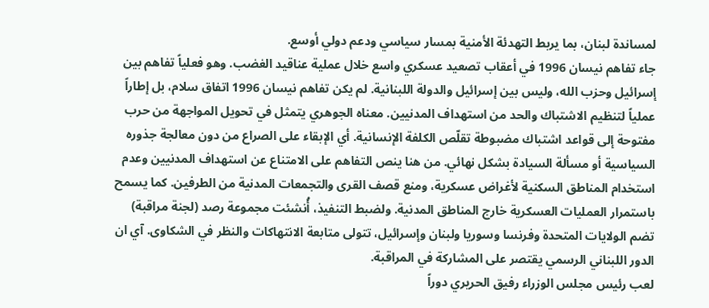لمساندة لبنان، بما يربط التهدئة الأمنية بمسار سياسي ودعم دولي أوسع.
جاء تفاهم نيسان 1996 في أعقاب تصعيد عسكري واسع خلال عملية عناقيد الغضب. وهو فعلياً تفاهم بين إسرائيل وحزب الله، وليس بين إسرائيل والدولة اللبنانية. لم يكن تفاهم نيسان 1996 اتفاق سلام، بل إطاراً عملياً لتنظيم الاشتباك والحد من استهداف المدنيين. معناه الجوهري يتمثل في تحويل المواجهة من حرب مفتوحة إلى قواعد اشتباك مضبوطة تقلّص الكلفة الإنسانية. أي الإبقاء على الصراع من دون معالجة جذوره السياسية أو مسألة السيادة بشكل نهائي. من هنا ينص التفاهم على الامتناع عن استهداف المدنيين وعدم استخدام المناطق السكنية لأغراض عسكرية، ومنع قصف القرى والتجمعات المدنية من الطرفين. كما يسمح باستمرار العمليات العسكرية خارج المناطق المدنية. ولضبط التنفيذ، أُنشئت مجموعة رصد (لجنة مراقبة) تضم الولايات المتحدة وفرنسا وسوريا ولبنان وإسرائيل، تتولى متابعة الانتهاكات والنظر في الشكاوى. آي ان الدور اللبناني الرسمي يقتصر على المشاركة في المراقبة.
لعب رئيس مجلس الوزراء رفيق الحريري دوراً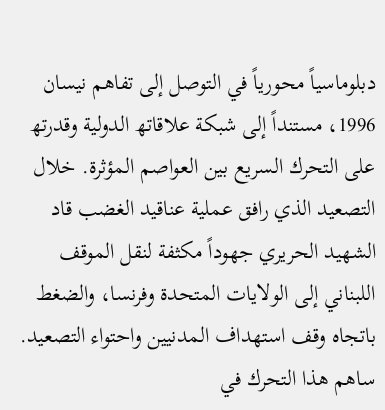دبلوماسياً محورياً في التوصل إلى تفاهم نيسان 1996، مستنداً إلى شبكة علاقاتھ الدولية وقدرتھ على التحرك السريع بين العواصم المؤثرة. خلال التصعيد الذي رافق عملية عناقيد الغضب قاد الشهيد الحريري جهوداً مكثفة لنقل الموقف اللبناني إلى الولايات المتحدة وفرنسا، والضغط باتجاه وقف استهداف المدنيين واحتواء التصعيد. ساهم هذا التحرك في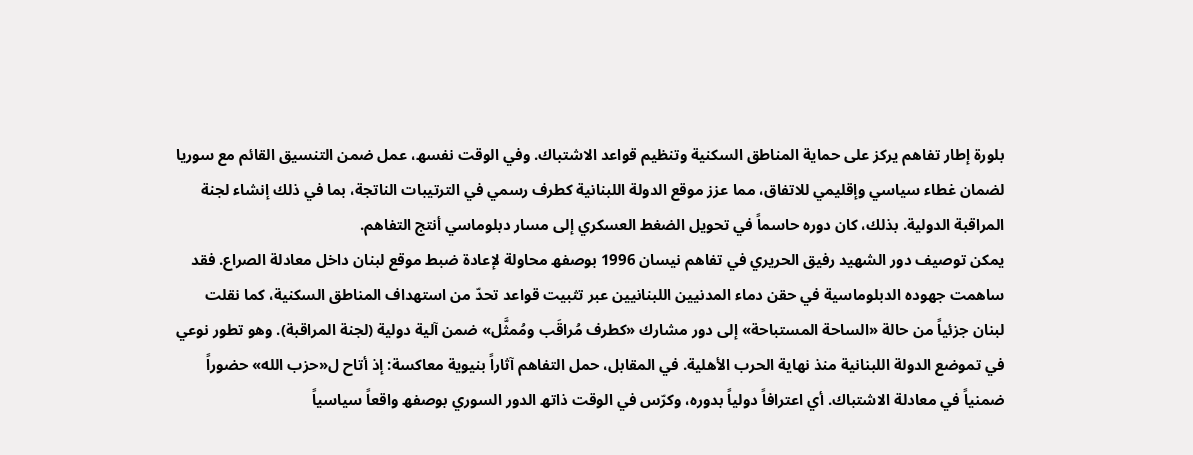بلورة إطار تفاهم يركز على حماية المناطق السكنية وتنظيم قواعد الاشتباك. وفي الوقت نفسھ، عمل ضمن التنسيق القائم مع سوريا لضمان غطاء سياسي وإقليمي للاتفاق، مما عزز موقع الدولة اللبنانية كطرف رسمي في الترتيبات الناتجة، بما في ذلك إنشاء لجنة المراقبة الدولية. بذلك، كان دوره حاسماً في تحويل الضغط العسكري إلى مسار دبلوماسي أنتج التفاهم.
يمكن توصيف دور الشهيد رفيق الحريري في تفاهم نيسان 1996 بوصفھ محاولة لإعادة ضبط موقع لبنان داخل معادلة الصراع. فقد ساهمت جهوده الدبلوماسية في حقن دماء المدنيين اللبنانيين عبر تثبيت قواعد تحدّ من استهداف المناطق السكنية، كما نقلت لبنان جزئياً من حالة «الساحة المستباحة» إلى دور مشارك «كطرف مُراقَب ومُمثَّل» ضمن آلية دولية (لجنة المراقبة). وهو تطور نوعي في تموضع الدولة اللبنانية منذ نهاية الحرب الأهلية. في المقابل، حمل التفاهم آثاراً بنيوية معاكسة: إذ أتاح ل«حزب الله» حضوراً ضمنياً في معادلة الاشتباك. أي اعترافاً دولياً بدوره، وكرّس في الوقت ذاتھ الدور السوري بوصفھ واقعاً سياسياً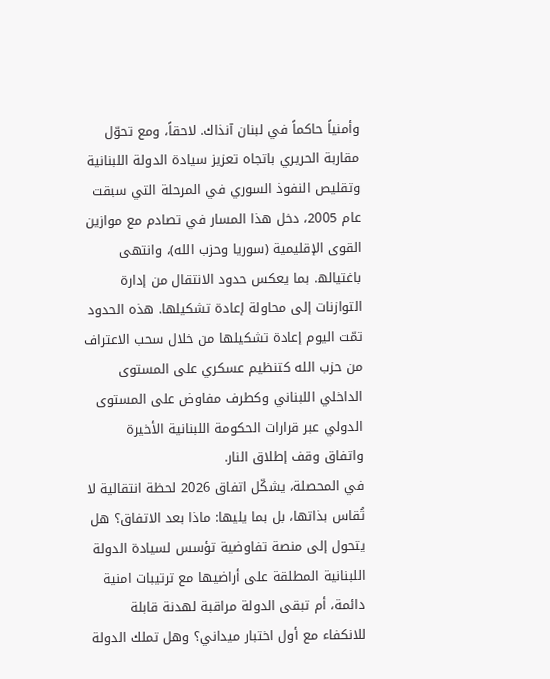وأمنياً حاكماً في لبنان آنذاك. لاحقاً، ومع تحوّل مقاربة الحريري باتجاه تعزيز سيادة الدولة اللبنانية وتقليص النفوذ السوري في المرحلة التي سبقت عام 2005، دخل هذا المسار في تصادم مع موازين القوى الإقليمية (سوريا وحزب الله)، وانتهى باغتيالھ. بما يعكس حدود الانتقال من إدارة التوازنات إلى محاولة إعادة تشكيلها. هذه الحدود تمّت اليوم إعادة تشكيلها من خلال سحب الاعتراف من حزب الله كتنظيم عسكري على المستوى الداخلي اللبناني وكطرف مفاوض على المستوى الدولي عبر قرارات الحكومة اللبنانية الأخيرة واتفاق وقف إطلاق النار.
في المحصلة، يشكّل اتفاق 2026 لحظة انتقالية لا تُقاس بذاتها، بل بما يليها: ماذا بعد الاتفاق؟ هل يتحول إلى منصة تفاوضية تؤسس لسيادة الدولة اللبنانية المطلقة على أراضيها مع ترتيبات امنية دائمة، أم تبقى الدولة مراقبة لهدنة قابلة للانكفاء مع أول اختبار ميداني؟ وهل تملك الدولة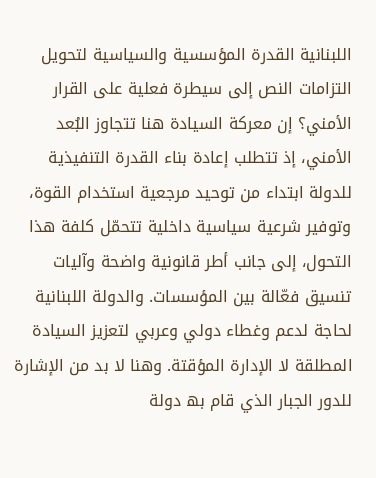اللبنانية القدرة المؤسسية والسياسية لتحويل التزامات النص إلى سيطرة فعلية على القرار الأمني؟ إن معركة السيادة هنا تتجاوز البُعد الأمني، إذ تتطلب إعادة بناء القدرة التنفيذية للدولة ابتداء من توحيد مرجعية استخدام القوة، وتوفير شرعية سياسية داخلية تتحمّل كلفة هذا التحول، إلى جانب أطر قانونية واضحة وآليات تنسيق فعّالة بين المؤسسات. والدولة اللبنانية لحاجة لدعم وغطاء دولي وعربي لتعزيز السيادة المطلقة لا الإدارة المؤقتة. وهنا لا بد من الإشارة للدور الجبار الذي قام بھ دولة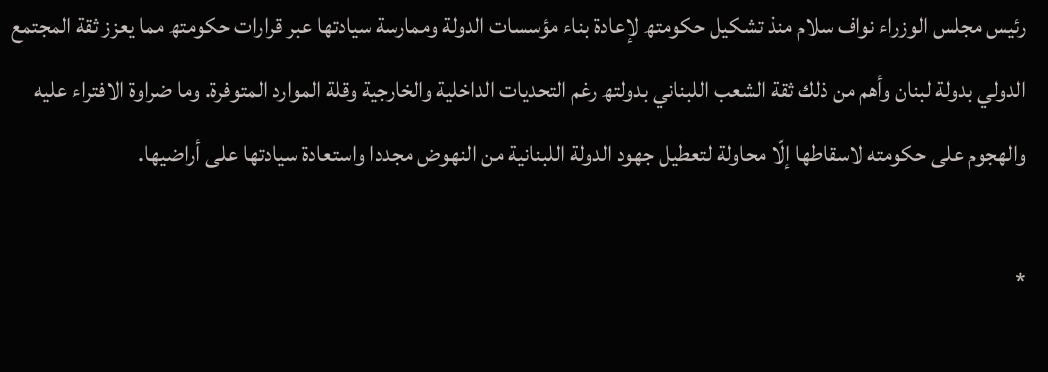رئيس مجلس الوزراء نواف سلام منذ تشكيل حكومتھ لإعادة بناء مؤسسات الدولة وممارسة سيادتها عبر قرارات حكومتھ مما يعزز ثقة المجتمع الدولي بدولة لبنان وأهم من ذلك ثقة الشعب اللبناني بدولتھ رغم التحديات الداخلية والخارجية وقلة الموارد المتوفرة. وما ضراوة الافتراء عليه والهجوم على حكومته لاسقاطها إلّا محاولة لتعطيل جهود الدولة اللبنانية من النهوض مجددا واستعادة سيادتها على أراضيها.

*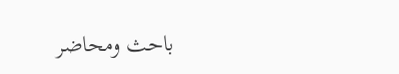باحث ومحاضر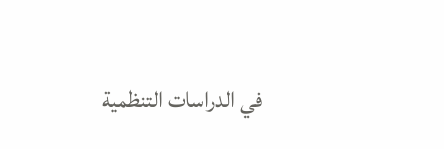في الدراسات التنظمية